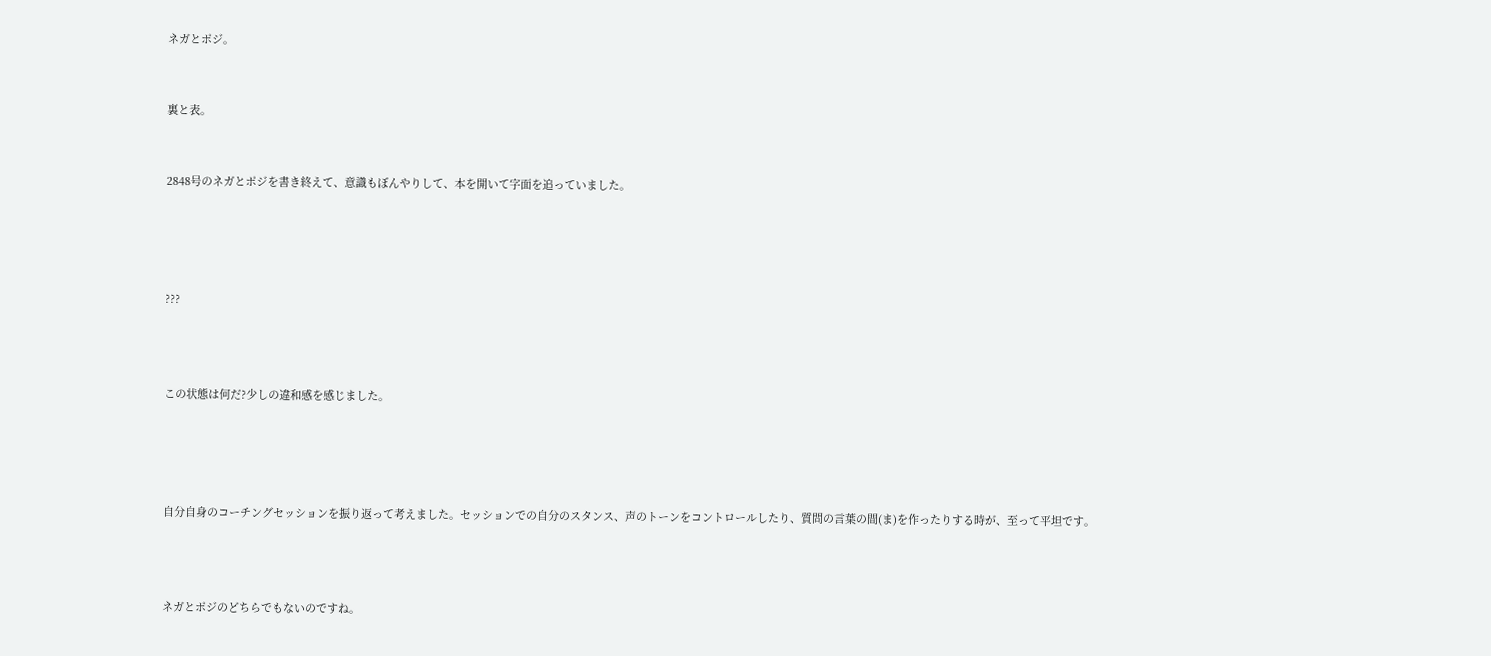ネガとポジ。


裏と表。


2848号のネガとポジを書き終えて、意識もぼんやりして、本を開いて字面を追っていました。




???



この状態は何だ?少しの違和感を感じました。




自分自身のコーチングセッションを振り返って考えました。セッションでの自分のスタンス、声のトーンをコントロールしたり、質問の言葉の間(ま)を作ったりする時が、至って平坦です。



ネガとポジのどちらでもないのですね。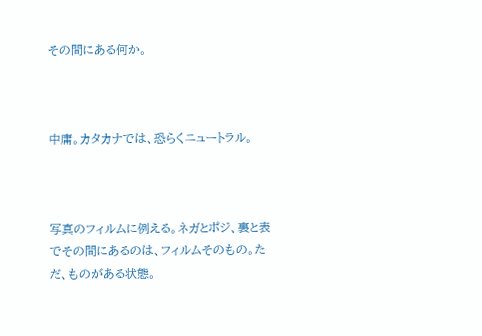その間にある何か。



中庸。カタカナでは、恐らくニュートラル。



写真のフィルムに例える。ネガとポジ、裏と表でその間にあるのは、フィルムそのもの。ただ、ものがある状態。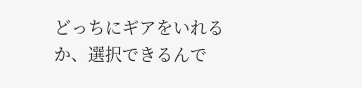どっちにギアをいれるか、選択できるんで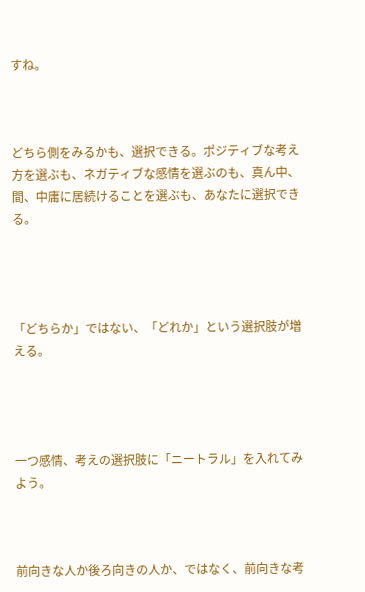すね。



どちら側をみるかも、選択できる。ポジティブな考え方を選ぶも、ネガティブな感情を選ぶのも、真ん中、間、中庸に居続けることを選ぶも、あなたに選択できる。




「どちらか」ではない、「どれか」という選択肢が増える。




一つ感情、考えの選択肢に「ニートラル」を入れてみよう。



前向きな人か後ろ向きの人か、ではなく、前向きな考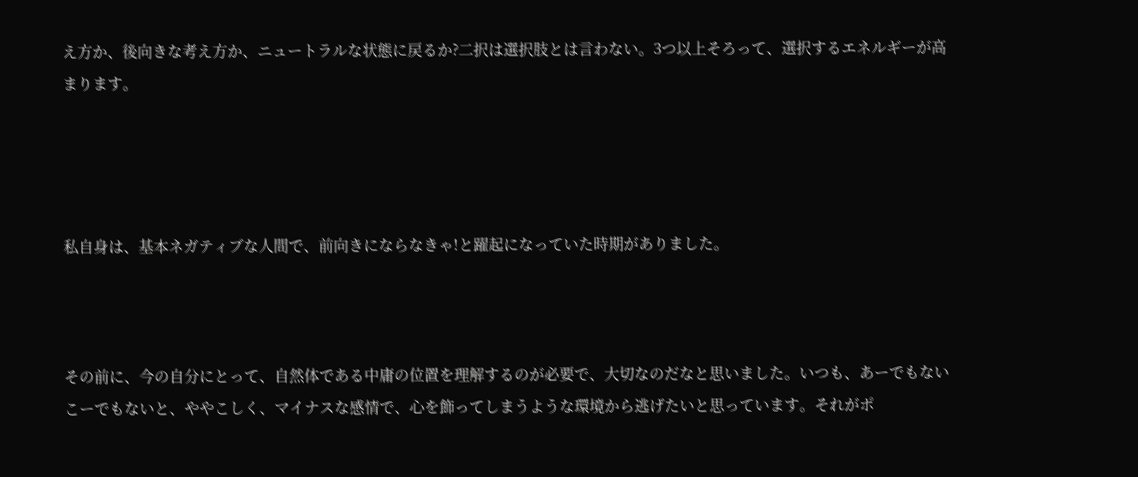え方か、後向きな考え方か、ニュートラルな状態に戻るか?二択は選択肢とは言わない。3つ以上そろって、選択するエネルギーが高まります。




私自身は、基本ネガティブな人間で、前向きにならなきゃ!と躍起になっていた時期がありました。



その前に、今の自分にとって、自然体である中庸の位置を理解するのが必要で、大切なのだなと思いました。いつも、あーでもないこーでもないと、ややこしく、マイナスな感情で、心を飾ってしまうような環境から逃げたいと思っています。それがポ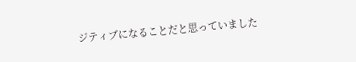ジティブになることだと思っていました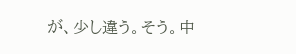が、少し違う。そう。中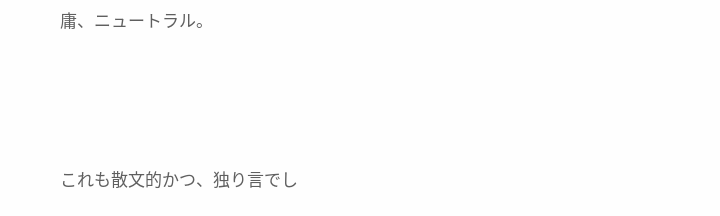庸、ニュートラル。




これも散文的かつ、独り言でし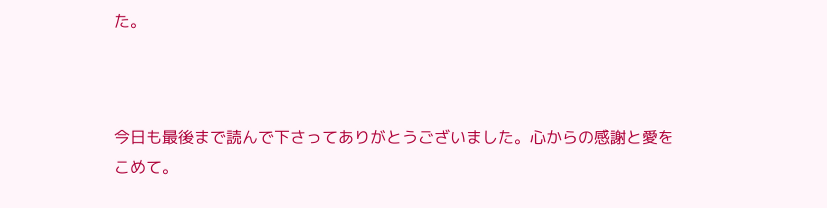た。



今日も最後まで読んで下さってありがとうございました。心からの感謝と愛をこめて。